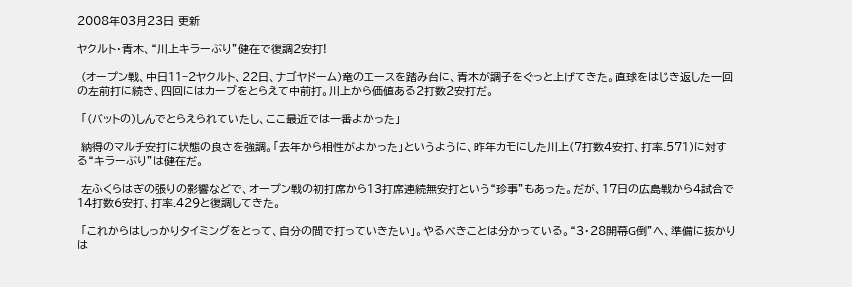2008年03月23日 更新

ヤクルト・青木、“川上キラーぶり”健在で復調2安打!

 (オープン戦、中日11−2ヤクルト、22日、ナゴヤドーム)竜のエースを踏み台に、青木が調子をぐっと上げてきた。直球をはじき返した一回の左前打に続き、四回にはカーブをとらえて中前打。川上から価値ある2打数2安打だ。

 「(バットの)しんでとらえられていたし、ここ最近では一番よかった」

 納得のマルチ安打に状態の良さを強調。「去年から相性がよかった」というように、昨年カモにした川上(7打数4安打、打率.571)に対する“キラーぶり”は健在だ。

 左ふくらはぎの張りの影響などで、オープン戦の初打席から13打席連続無安打という“珍事”もあった。だが、17日の広島戦から4試合で14打数6安打、打率.429と復調してきた。

 「これからはしっかりタイミングをとって、自分の間で打っていきたい」。やるべきことは分かっている。“3・28開幕G倒”へ、準備に抜かりは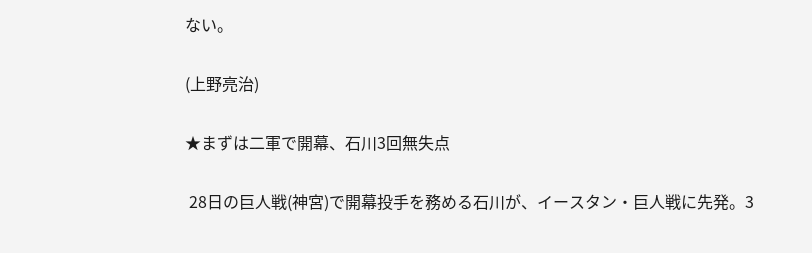ない。

(上野亮治)

★まずは二軍で開幕、石川3回無失点

 28日の巨人戦(神宮)で開幕投手を務める石川が、イースタン・巨人戦に先発。3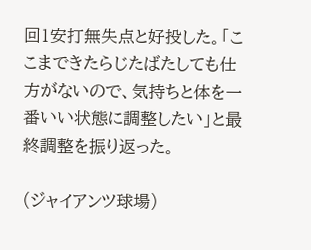回1安打無失点と好投した。「ここまできたらじたばたしても仕方がないので、気持ちと体を一番いい状態に調整したい」と最終調整を振り返った。

(ジャイアンツ球場)